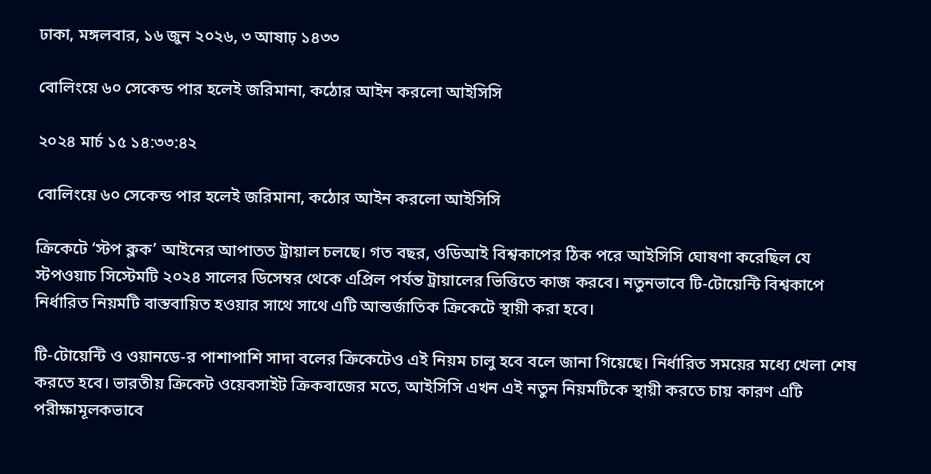ঢাকা, মঙ্গলবার, ১৬ জুন ২০২৬, ৩ আষাঢ় ১৪৩৩

বোলিংয়ে ৬০ সেকেন্ড পার হলেই জরিমানা, কঠোর আইন করলো আইসিসি

২০২৪ মার্চ ১৫ ১৪:৩৩:৪২

বোলিংয়ে ৬০ সেকেন্ড পার হলেই জরিমানা, কঠোর আইন করলো আইসিসি

ক্রিকেটে ‘স্টপ ক্লক’ আইনের আপাতত ট্রায়াল চলছে। গত বছর, ওডিআই বিশ্বকাপের ঠিক পরে আইসিসি ঘোষণা করেছিল যে স্টপওয়াচ সিস্টেমটি ২০২৪ সালের ডিসেম্বর থেকে এপ্রিল পর্যন্ত ট্রায়ালের ভিত্তিতে কাজ করবে। নতুনভাবে টি-টোয়েন্টি বিশ্বকাপে নির্ধারিত নিয়মটি বাস্তবায়িত হওয়ার সাথে সাথে এটি আন্তর্জাতিক ক্রিকেটে স্থায়ী করা হবে।

টি-টোয়েন্টি ও ওয়ানডে-র পাশাপাশি সাদা বলের ক্রিকেটেও এই নিয়ম চালু হবে বলে জানা গিয়েছে। নির্ধারিত সময়ের মধ্যে খেলা শেষ করতে হবে। ভারতীয় ক্রিকেট ওয়েবসাইট ক্রিকবাজের মতে, আইসিসি এখন এই নতুন নিয়মটিকে স্থায়ী করতে চায় কারণ এটি পরীক্ষামূলকভাবে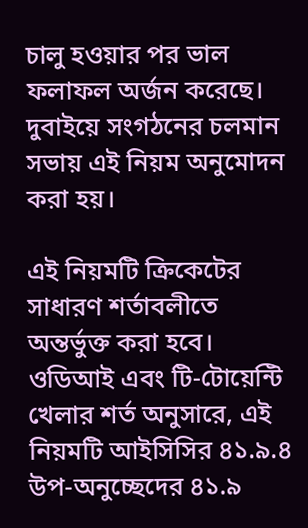চালু হওয়ার পর ভাল ফলাফল অর্জন করেছে। দুবাইয়ে সংগঠনের চলমান সভায় এই নিয়ম অনুমোদন করা হয়।

এই নিয়মটি ক্রিকেটের সাধারণ শর্তাবলীতে অন্তর্ভুক্ত করা হবে। ওডিআই এবং টি-টোয়েন্টি খেলার শর্ত অনুসারে, এই নিয়মটি আইসিসির ৪১.৯.৪ উপ-অনুচ্ছেদের ৪১.৯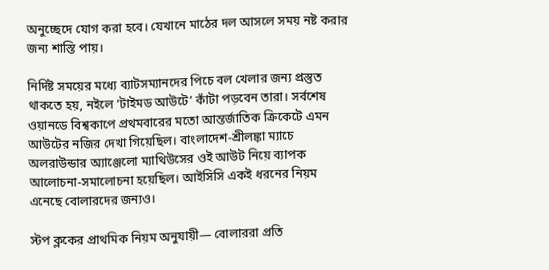অনুচ্ছেদে যোগ করা হবে। যেখানে মাঠের দল আসলে সময় নষ্ট করার জন্য শাস্তি পায়।

নির্দিষ্ট সময়ের মধ্যে ব্যাটসম্যানদের পিচে বল খেলার জন্য প্রস্তুত থাকতে হয়, নইলে ‘টাইমড আউটে’ কাঁটা পড়বেন তারা। সর্বশেষ ওয়ানডে বিশ্বকাপে প্রথমবারের মতো আন্তর্জাতিক ক্রিকেটে এমন আউটের নজির দেখা গিয়েছিল। বাংলাদেশ-শ্রীলঙ্কা ম্যাচে অলরাউন্ডার অ্যাঞ্জেলো ম্যাথিউসের ওই আউট নিয়ে ব্যাপক আলোচনা-সমালোচনা হয়েছিল। আইসিসি একই ধরনের নিয়ম এনেছে বোলারদের জন্যও।

স্টপ ক্লকের প্রাথমিক নিয়ম অনুযায়ী— বোলাররা প্রতি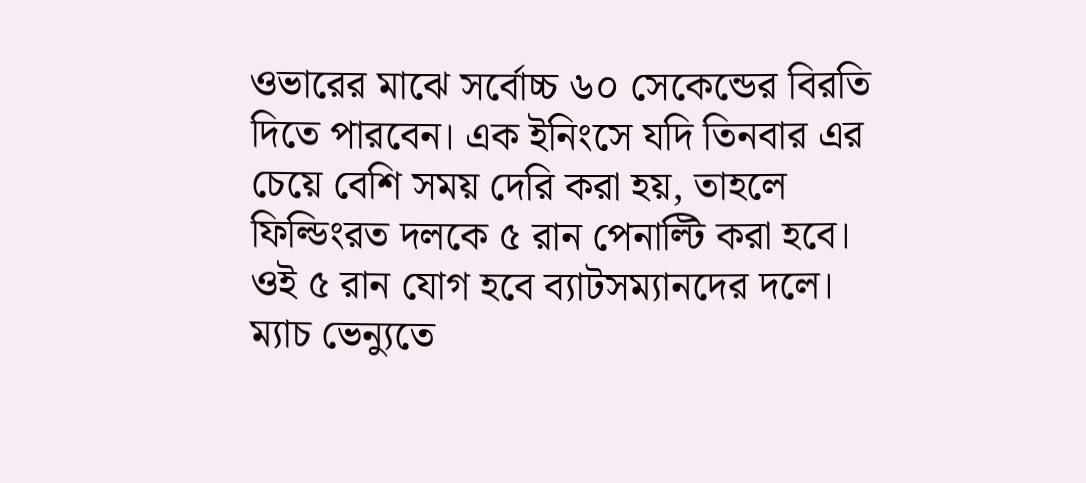ওভারের মাঝে সর্বোচ্চ ৬০ সেকেন্ডের বিরতি দিতে পারবেন। এক ইনিংসে যদি তিনবার এর চেয়ে বেশি সময় দেরি করা হয়, তাহলে ফিল্ডিংরত দলকে ৫ রান পেনাল্টি করা হবে। ওই ৫ রান যোগ হবে ব্যাটসম্যানদের দলে। ম্যাচ ভেন্যুতে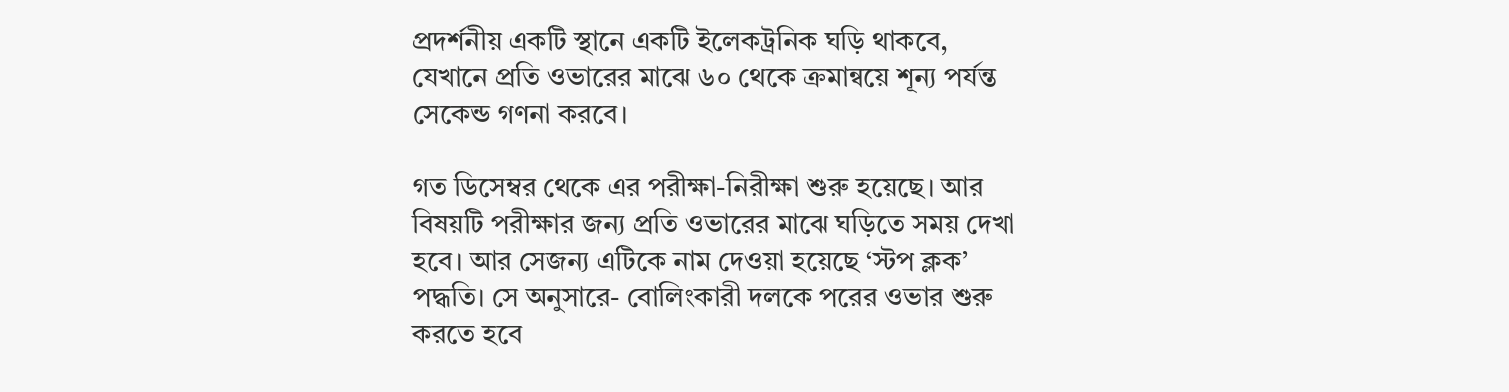প্রদর্শনীয় একটি স্থানে একটি ইলেকট্রনিক ঘড়ি থাকবে, যেখানে প্রতি ওভারের মাঝে ৬০ থেকে ক্রমান্বয়ে শূন্য পর্যন্ত সেকেন্ড গণনা করবে।

গত ডিসেম্বর থেকে এর পরীক্ষা-নিরীক্ষা শুরু হয়েছে। আর বিষয়টি পরীক্ষার জন্য প্রতি ওভারের মাঝে ঘড়িতে সময় দেখা হবে। আর সেজন্য এটিকে নাম দেওয়া হয়েছে ‘স্টপ ক্লক’ পদ্ধতি। সে অনুসারে- বোলিংকারী দলকে পরের ওভার শুরু করতে হবে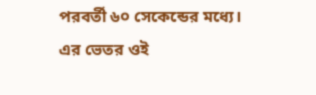পরবর্তী ৬০ সেকেন্ডের মধ্যে। এর ভেতর ওই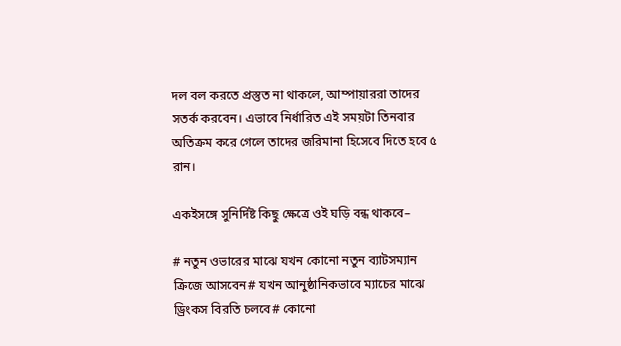দল বল করতে প্রস্তুত না থাকলে, আম্পায়াররা তাদের সতর্ক করবেন। এভাবে নির্ধারিত এই সময়টা তিনবার অতিক্রম করে গেলে তাদের জরিমানা হিসেবে দিতে হবে ৫ রান।

একইসঙ্গে সুনির্দিষ্ট কিছু ক্ষেত্রে ওই ঘড়ি বন্ধ থাকবে–

# নতুন ওভারের মাঝে যখন কোনো নতুন ব্যাটসম্যান ক্রিজে আসবেন# যখন আনুষ্ঠানিকভাবে ম্যাচের মাঝে ড্রিংকস বিরতি চলবে# কোনো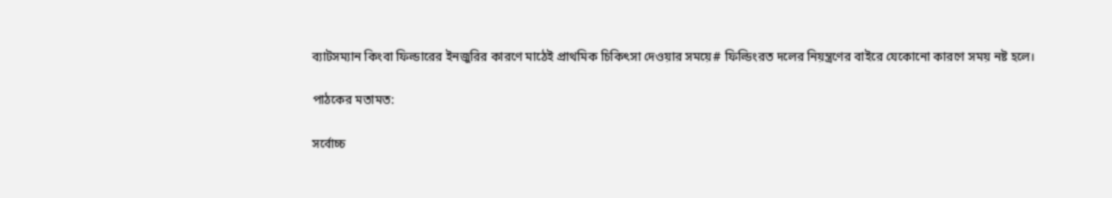ব্যাটসম্যান কিংবা ফিল্ডারের ইনজুরির কারণে মাঠেই প্রাথমিক চিকিৎসা দেওয়ার সময়ে# ফিল্ডিংরত দলের নিয়ন্ত্রণের বাইরে যেকোনো কারণে সময় নষ্ট হলে।

পাঠকের মতামত:

সর্বোচ্চ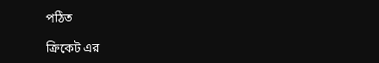পঠিত

ক্রিকেট এর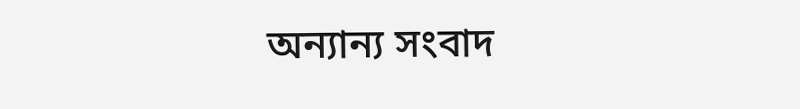অন্যান্য সংবাদ